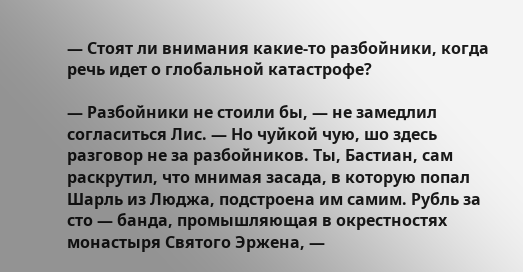— Стоят ли внимания какие-то разбойники, когда речь идет о глобальной катастрофе?

— Разбойники не стоили бы, — не замедлил согласиться Лис. — Но чуйкой чую, шо здесь разговор не за разбойников. Ты, Бастиан, сам раскрутил, что мнимая засада, в которую попал Шарль из Люджа, подстроена им самим. Рубль за сто — банда, промышляющая в окрестностях монастыря Святого Эржена, —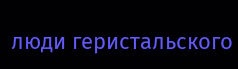люди геристальского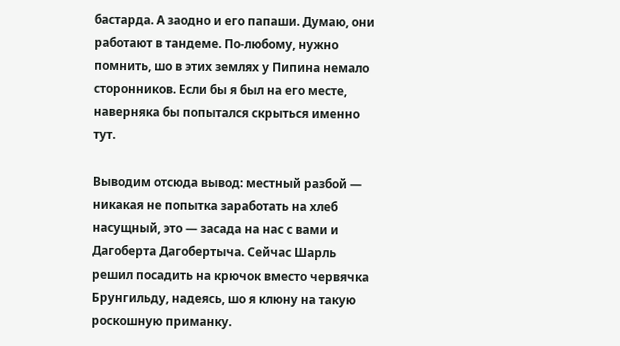бастарда. А заодно и его папаши. Думаю, они работают в тандеме. По-любому, нужно помнить, шо в этих землях у Пипина немало сторонников. Если бы я был на его месте, наверняка бы попытался скрыться именно тут.

Выводим отсюда вывод: местный разбой — никакая не попытка заработать на хлеб насущный, это — засада на нас с вами и Дагоберта Дагобертыча. Сейчас Шарль решил посадить на крючок вместо червячка Брунгильду, надеясь, шо я клюну на такую роскошную приманку.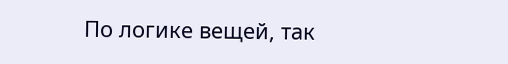По логике вещей, так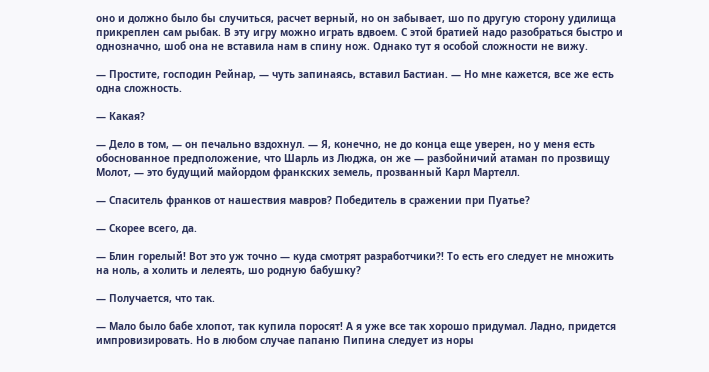оно и должно было бы случиться, расчет верный, но он забывает, шо по другую сторону удилища прикреплен сам рыбак. В эту игру можно играть вдвоем. С этой братией надо разобраться быстро и однозначно, шоб она не вставила нам в спину нож. Однако тут я особой сложности не вижу.

— Простите, господин Рейнар, — чуть запинаясь, вставил Бастиан. — Но мне кажется, все же есть одна сложность.

— Какая?

— Дело в том, — он печально вздохнул. — Я, конечно, не до конца еще уверен, но у меня есть обоснованное предположение, что Шарль из Люджа, он же — разбойничий атаман по прозвищу Молот, — это будущий майордом франкских земель, прозванный Карл Мартелл.

— Спаситель франков от нашествия мавров? Победитель в сражении при Пуатье?

— Скорее всего, да.

— Блин горелый! Вот это уж точно — куда смотрят разработчики?! То есть его следует не множить на ноль, а холить и лелеять, шо родную бабушку?

— Получается, что так.

— Мало было бабе хлопот, так купила поросят! А я уже все так хорошо придумал. Ладно, придется импровизировать. Но в любом случае папаню Пипина следует из норы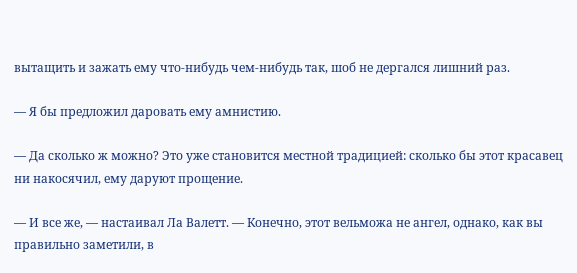вытащить и зажать ему что-нибудь чем-нибудь так, шоб не дергался лишний раз.

— Я бы предложил даровать ему амнистию.

— Да сколько ж можно? Это уже становится местной традицией: сколько бы этот красавец ни накосячил, ему даруют прощение.

— И все же, — настаивал Ла Валетт. — Конечно, этот вельможа не ангел, однако, как вы правильно заметили, в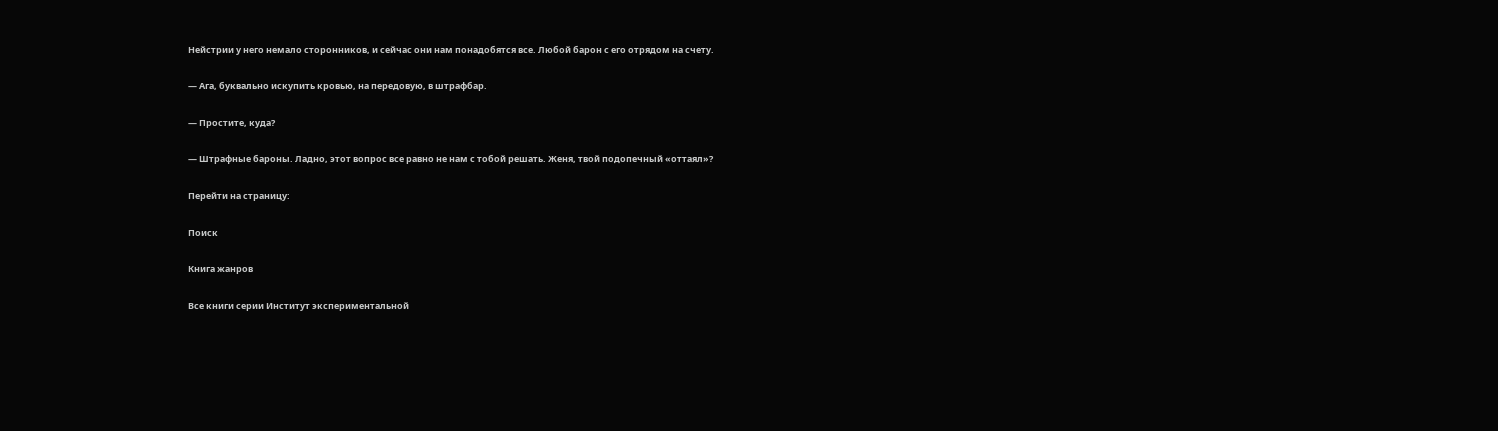Нейстрии у него немало сторонников, и сейчас они нам понадобятся все. Любой барон с его отрядом на счету.

— Ага, буквально искупить кровью, на передовую, в штрафбар.

— Простите, куда?

— Штрафные бароны. Ладно, этот вопрос все равно не нам с тобой решать. Женя, твой подопечный «оттаял»?

Перейти на страницу:

Поиск

Книга жанров

Все книги серии Институт экспериментальной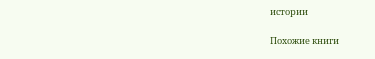истории

Похожие книги